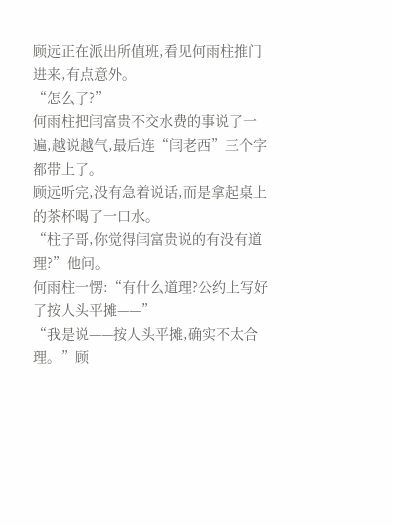顾远正在派出所值班,看见何雨柱推门进来,有点意外。
“怎么了?”
何雨柱把闫富贵不交水费的事说了一遍,越说越气,最后连“闫老西”三个字都带上了。
顾远听完,没有急着说话,而是拿起桌上的茶杯喝了一口水。
“柱子哥,你觉得闫富贵说的有没有道理?”他问。
何雨柱一愣:“有什么道理?公约上写好了按人头平摊——”
“我是说——按人头平摊,确实不太合理。”顾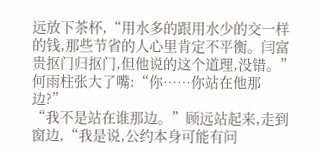远放下茶杯,“用水多的跟用水少的交一样的钱,那些节省的人心里肯定不平衡。闫富贵抠门归抠门,但他说的这个道理,没错。”
何雨柱张大了嘴:“你……你站在他那边?”
“我不是站在谁那边。”顾远站起来,走到窗边,“我是说,公约本身可能有问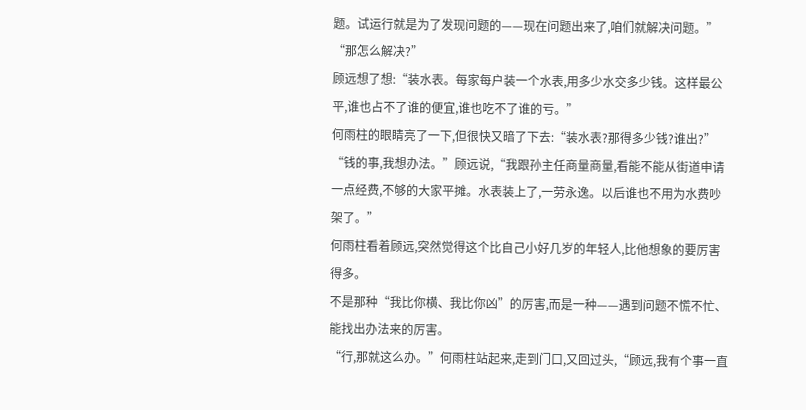题。试运行就是为了发现问题的——现在问题出来了,咱们就解决问题。”
“那怎么解决?”
顾远想了想:“装水表。每家每户装一个水表,用多少水交多少钱。这样最公平,谁也占不了谁的便宜,谁也吃不了谁的亏。”
何雨柱的眼睛亮了一下,但很快又暗了下去:“装水表?那得多少钱?谁出?”
“钱的事,我想办法。”顾远说,“我跟孙主任商量商量,看能不能从街道申请一点经费,不够的大家平摊。水表装上了,一劳永逸。以后谁也不用为水费吵架了。”
何雨柱看着顾远,突然觉得这个比自己小好几岁的年轻人,比他想象的要厉害得多。
不是那种“我比你横、我比你凶”的厉害,而是一种——遇到问题不慌不忙、能找出办法来的厉害。
“行,那就这么办。”何雨柱站起来,走到门口,又回过头,“顾远,我有个事一直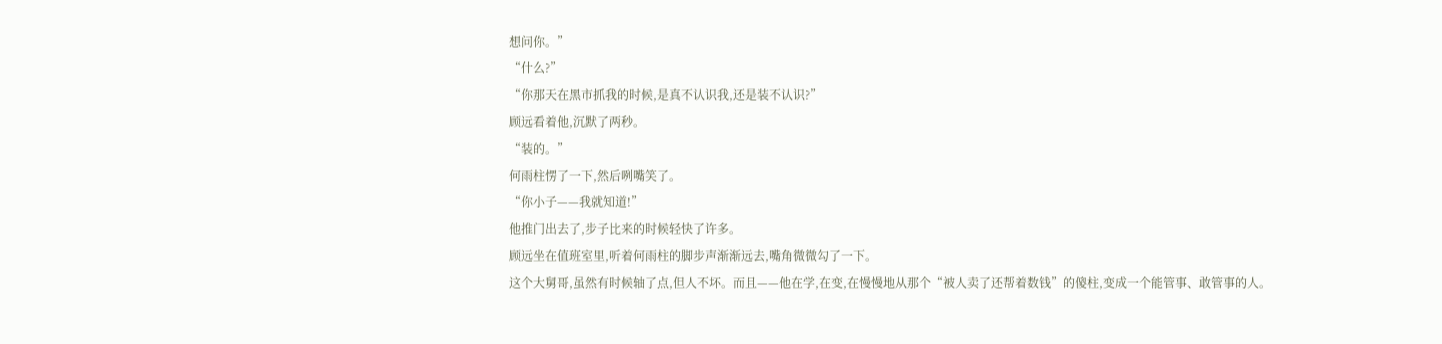想问你。”
“什么?”
“你那天在黑市抓我的时候,是真不认识我,还是装不认识?”
顾远看着他,沉默了两秒。
“装的。”
何雨柱愣了一下,然后咧嘴笑了。
“你小子——我就知道!”
他推门出去了,步子比来的时候轻快了许多。
顾远坐在值班室里,听着何雨柱的脚步声渐渐远去,嘴角微微勾了一下。
这个大舅哥,虽然有时候轴了点,但人不坏。而且——他在学,在变,在慢慢地从那个“被人卖了还帮着数钱”的傻柱,变成一个能管事、敢管事的人。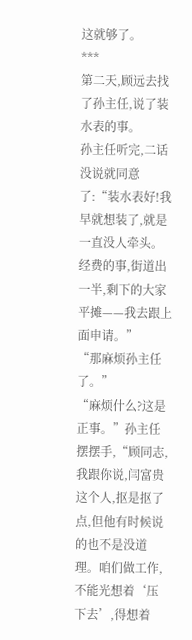这就够了。
***
第二天,顾远去找了孙主任,说了装水表的事。
孙主任听完,二话没说就同意了:“装水表好!我早就想装了,就是一直没人牵头。经费的事,街道出一半,剩下的大家平摊——我去跟上面申请。”
“那麻烦孙主任了。”
“麻烦什么?这是正事。”孙主任摆摆手,“顾同志,我跟你说,闫富贵这个人,抠是抠了点,但他有时候说的也不是没道理。咱们做工作,不能光想着‘压下去’,得想着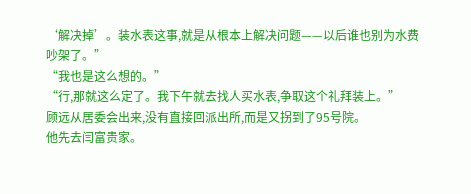‘解决掉’。装水表这事,就是从根本上解决问题——以后谁也别为水费吵架了。”
“我也是这么想的。”
“行,那就这么定了。我下午就去找人买水表,争取这个礼拜装上。”
顾远从居委会出来,没有直接回派出所,而是又拐到了95号院。
他先去闫富贵家。